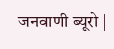जनवाणी ब्यूरो |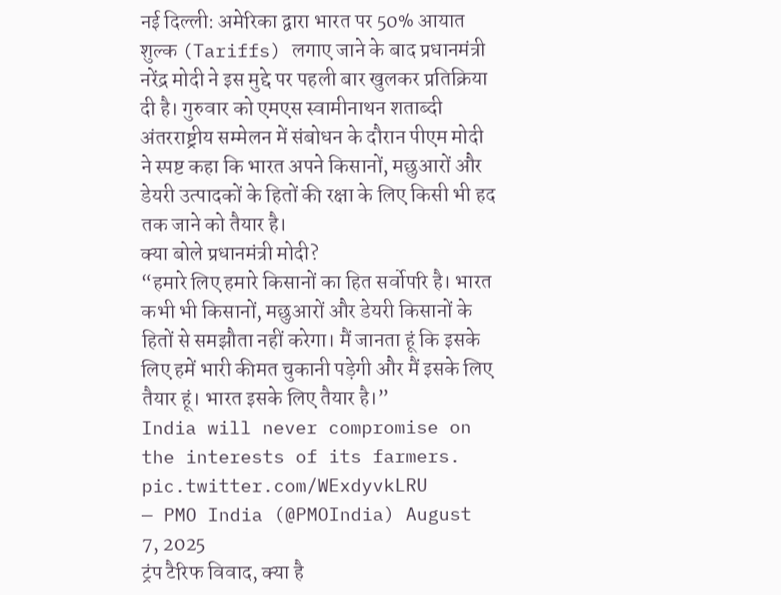नई दिल्ली: अमेरिका द्वारा भारत पर 50% आयात शुल्क (Tariffs) लगाए जाने के बाद प्रधानमंत्री नरेंद्र मोदी ने इस मुद्दे पर पहली बार खुलकर प्रतिक्रिया दी है। गुरुवार को एमएस स्वामीनाथन शताब्दी अंतरराष्ट्रीय सम्मेलन में संबोधन के दौरान पीएम मोदी ने स्पष्ट कहा कि भारत अपने किसानों, मछुआरों और डेयरी उत्पादकों के हितों की रक्षा के लिए किसी भी हद तक जाने को तैयार है।
क्या बोले प्रधानमंत्री मोदी?
“हमारे लिए हमारे किसानों का हित सर्वोपरि है। भारत कभी भी किसानों, मछुआरों और डेयरी किसानों के हितों से समझौता नहीं करेगा। मैं जानता हूं कि इसके लिए हमें भारी कीमत चुकानी पड़ेगी और मैं इसके लिए तैयार हूं। भारत इसके लिए तैयार है।”
India will never compromise on the interests of its farmers. pic.twitter.com/WExdyvkLRU
— PMO India (@PMOIndia) August 7, 2025
ट्रंप टैरिफ विवाद, क्या है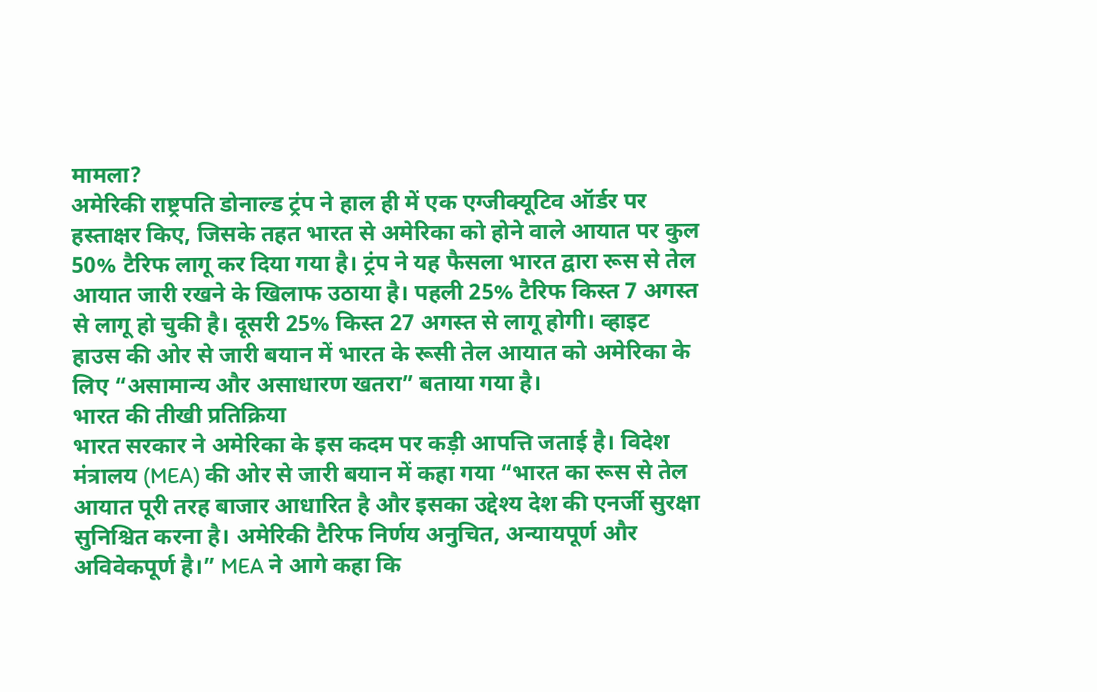मामला?
अमेरिकी राष्ट्रपति डोनाल्ड ट्रंप ने हाल ही में एक एग्जीक्यूटिव ऑर्डर पर हस्ताक्षर किए, जिसके तहत भारत से अमेरिका को होने वाले आयात पर कुल 50% टैरिफ लागू कर दिया गया है। ट्रंप ने यह फैसला भारत द्वारा रूस से तेल आयात जारी रखने के खिलाफ उठाया है। पहली 25% टैरिफ किस्त 7 अगस्त से लागू हो चुकी है। दूसरी 25% किस्त 27 अगस्त से लागू होगी। व्हाइट हाउस की ओर से जारी बयान में भारत के रूसी तेल आयात को अमेरिका के लिए “असामान्य और असाधारण खतरा” बताया गया है।
भारत की तीखी प्रतिक्रिया
भारत सरकार ने अमेरिका के इस कदम पर कड़ी आपत्ति जताई है। विदेश मंत्रालय (MEA) की ओर से जारी बयान में कहा गया “भारत का रूस से तेल आयात पूरी तरह बाजार आधारित है और इसका उद्देश्य देश की एनर्जी सुरक्षा सुनिश्चित करना है। अमेरिकी टैरिफ निर्णय अनुचित, अन्यायपूर्ण और अविवेकपूर्ण है।” MEA ने आगे कहा कि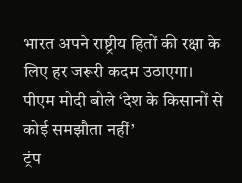भारत अपने राष्ट्रीय हितों की रक्षा के लिए हर जरूरी कदम उठाएगा।
पीएम मोदी बोले ‘देश के किसानों से कोई समझौता नहीं’
ट्रंप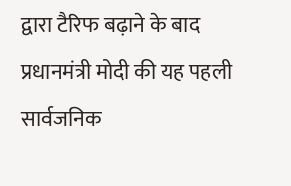द्वारा टैरिफ बढ़ाने के बाद प्रधानमंत्री मोदी की यह पहली सार्वजनिक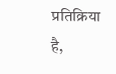प्रतिक्रिया है,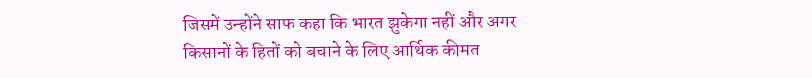जिसमें उन्होंने साफ कहा कि भारत झुकेगा नहीं और अगर किसानों के हितों को बचाने के लिए आर्थिक कीमत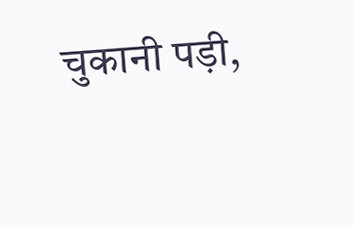चुकानी पड़ी,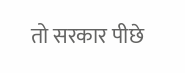तो सरकार पीछे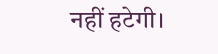नहीं हटेगी।